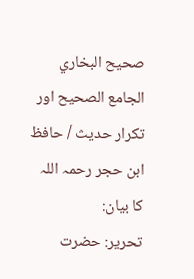صحيح البخاري
الجامع الصحيح اور تكرار حديث / حافظ ابن حجر رحمہ اللہ کا بیان:
تحریر: حضرت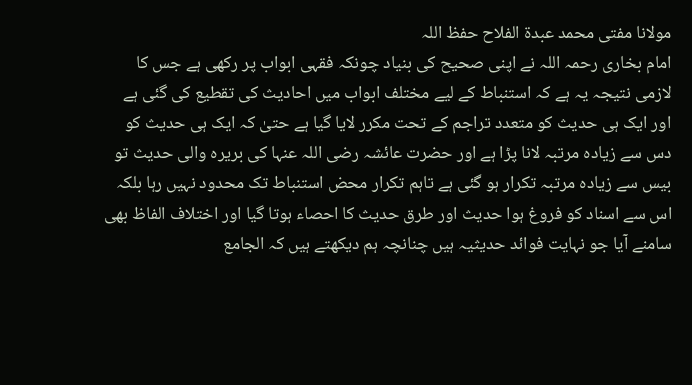مولانا مفتی محمد عبدۃ الفلاح حفظ اللہ
امام بخاری رحمہ اللہ نے اپنی صحیح کی بنیاد چونکہ فقہی ابواب پر رکھی ہے جس کا لازمی نتیجہ یہ ہے کہ استنباط کے لیے مختلف ابواب میں احادیث کی تقطیع کی گئی ہے اور ایک ہی حدیث کو متعدد تراجم کے تحت مکرر لایا گیا ہے حتیٰ کہ ایک ہی حدیث کو دس سے زیادہ مرتبہ لانا پڑا ہے اور حضرت عائشہ رضی اللہ عنہا کی بریرہ والی حدیث تو بیس سے زیادہ مرتبہ تکرار ہو گئی ہے تاہم تکرار محض استنباط تک محدود نہیں رہا بلکہ اس سے اسناد کو فروغ ہوا حدیث اور طرق حدیث کا احصاء ہوتا گیا اور اختلاف الفاظ بھی سامنے آیا جو نہایت فوائد حدیثیہ ہیں چنانچہ ہم دیکھتے ہیں کہ الجامع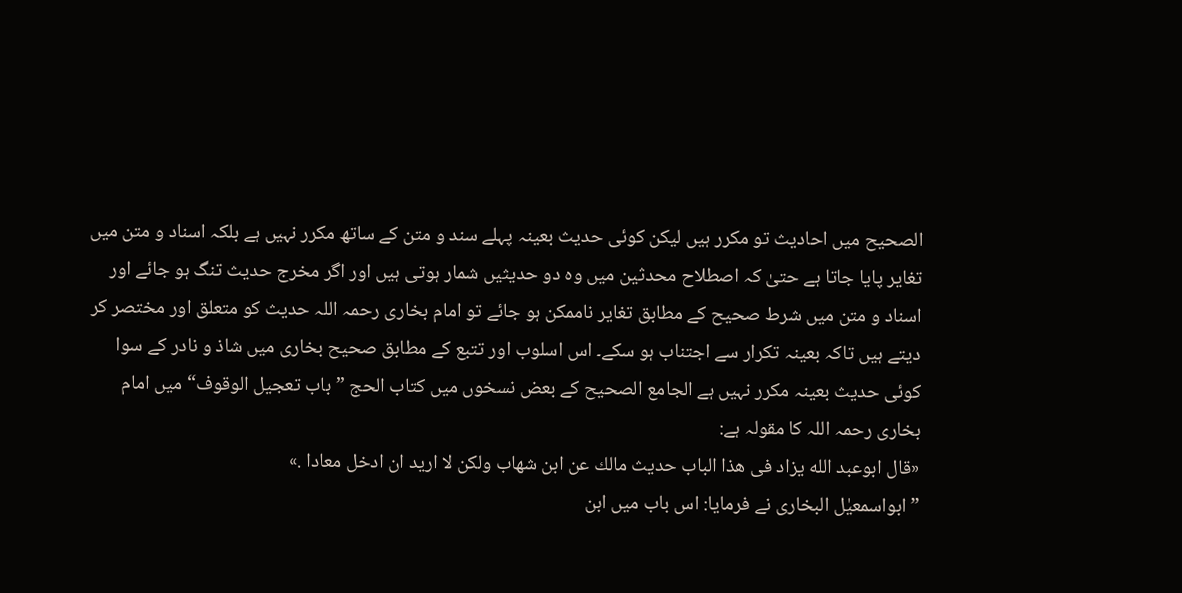الصحیح میں احادیث تو مکرر ہیں لیکن کوئی حدیث بعینہ پہلے سند و متن کے ساتھ مکرر نہیں ہے بلکہ اسناد و متن میں تغایر پایا جاتا ہے حتیٰ کہ اصطلاح محدثین میں وہ دو حدیثیں شمار ہوتی ہیں اور اگر مخرج حدیث تنگ ہو جائے اور اسناد و متن میں شرط صحیح کے مطابق تغایر ناممکن ہو جائے تو امام بخاری رحمہ اللہ حدیث کو متعلق اور مختصر کر دیتے ہیں تاکہ بعینہ تکرار سے اجتناب ہو سکے۔ اس اسلوب اور تتبع کے مطابق صحیح بخاری میں شاذ و نادر کے سوا کوئی حدیث بعینہ مکرر نہیں ہے الجامع الصحیح کے بعض نسخوں میں کتاب الحج ”باب تعجیل الوقوف“ میں امام بخاری رحمہ اللہ کا مقولہ ہے:
«قال ابوعبد الله يزاد فى هذا الباب حديث مالك عن ابن شهاب ولكن لا اريد ان ادخل معادا .»
”ابواسمعیٰل البخاری نے فرمایا: اس باب میں ابن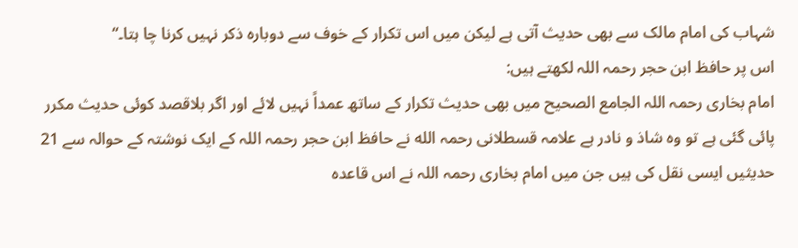شہاب کی امام مالک سے بھی حدیث آتی ہے لیکن میں اس تکرار کے خوف سے دوبارہ ذکر نہیں کرنا چا ہتا۔“
اس پر حافظ ابن حجر رحمہ اللہ لکھتے ہیں:
امام بخاری رحمہ اللہ الجامع الصحیح میں بھی حدیث تکرار کے ساتھ عمداً نہیں لائے اور اگر بلاقصد کوئی حدیث مکرر پائی گئی ہے تو وہ شاذ و نادر ہے علامہ قسطلانی رحمہ الله نے حافظ ابن حجر رحمہ اللہ کے ایک نوشتہ کے حوالہ سے 21 حدیثیں ایسی نقل کی ہیں جن میں امام بخاری رحمہ اللہ نے اس قاعدہ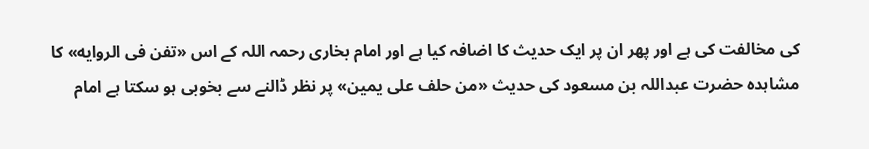کی مخالفت کی ہے اور پھر ان پر ایک حدیث کا اضافہ کیا ہے اور امام بخاری رحمہ اللہ کے اس «تفن فى الروايه» کا مشاہدہ حضرت عبداللہ بن مسعود کی حدیث «من حلف على يمين» پر نظر ڈالنے سے بخوبی ہو سکتا ہے امام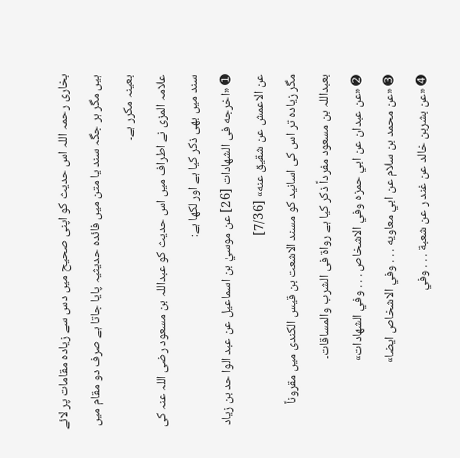بخاری رحمہ اللہ اس حدیث کو اپنی صحیح میں دس سے زیادہ مقامات پر لائے ہیں مگر ہر جگہ سند یا متن میں فائدہ حدیثیہ پایا جاتا ہے صرف دو مقام میں بعینہ مکرر ہے۔
علامہ المزی نے اطراف میں اس حدیث کو عبداللہ بن مسعود رضی اللہ عنہ کی سند میں بھی ذکر کیا ہے اور لکھا ہے:
➊ «اخرجه فى الشهادات [26] عن موسيٰ بن اسماعيل عن عبد الوا حد بن زياد عن الاعمش عن شقيق عنه» [7/36]
مگر زیادہ تر اس کی اسانید کو مسند الاشعت بن قیس الکندی میں مقروناً بعبداللہ بن مسعود مفرداً ذکر کیا ہے رواۃ فی الشرب والمساقات۔
➋ «عن عبدان عن ابي حمزه وفي الاشخاص . . . وفي الشهادات»
➌ «عن محمد بن سلام عن ابي معاويه . . . وفي الاشخاص ايضا»
➍ «عن بشربن خالد عن غند ر عن شعبة . . . وفي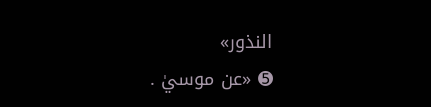النذور»
➎ «عن موسيٰ .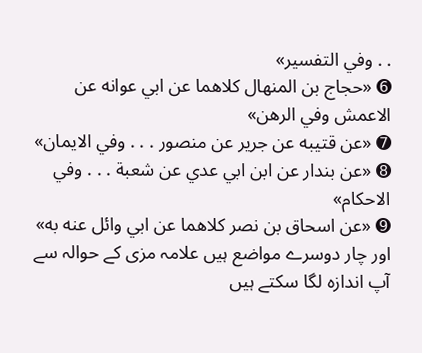. . وفي التفسير»
➏ «حجاج بن المنهال كلاهما عن ابي عوانه عن الاعمش وفي الرهن»
➐ «عن قتيبه عن جرير عن منصور . . . وفي الايمان»
➑ «عن بندار عن ابن ابي عدي عن شعبة . . . وفي الاحكام»
➒ «عن اسحاق بن نصر كلاهما عن ابي وائل عنه به»
اور چار دوسرے مواضع ہیں علامہ مزی کے حوالہ سے آپ اندازہ لگا سکتے ہیں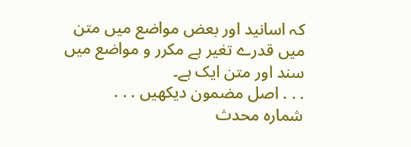کہ اسانید اور بعض مواضع میں متن میں قدرے تغیر ہے مکرر و مواضع میں سند اور متن ایک ہے۔
. . . اصل مضمون دیکھیں . . .
شمارہ محدث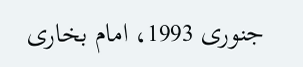جنوری 1993، امام بخاری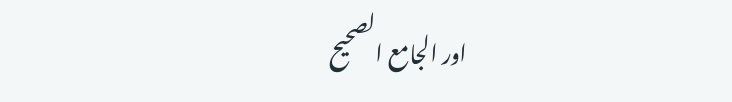اور الجامع الصحیح